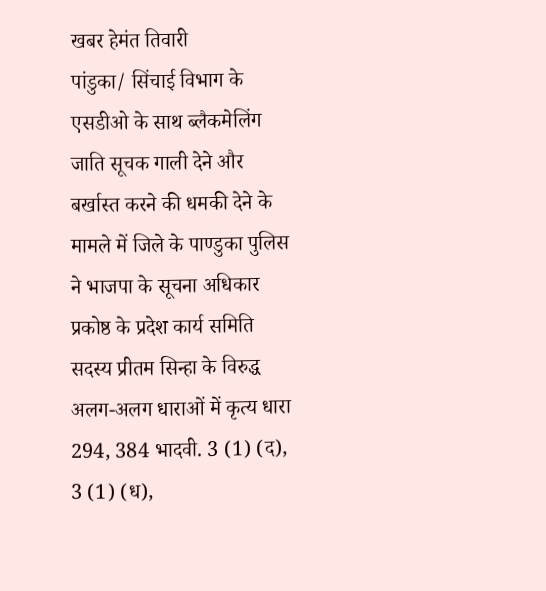खबर हेमंत तिवारी
पांडुका/ सिंचाई विभाग के एसडीओ के साथ ब्लैकमेलिंग जाति सूचक गाली देने और बर्खास्त करने की धमकी देने के मामले में जिले के पाण्डुका पुलिस ने भाजपा के सूचना अधिकार प्रकोष्ठ के प्रदेश कार्य समिति सदस्य प्रीतम सिन्हा के विरुद्ध अलग-अलग धाराओं में कृत्य धारा 294, 384 भादवी. 3 (1) (द), 3 (1) (ध),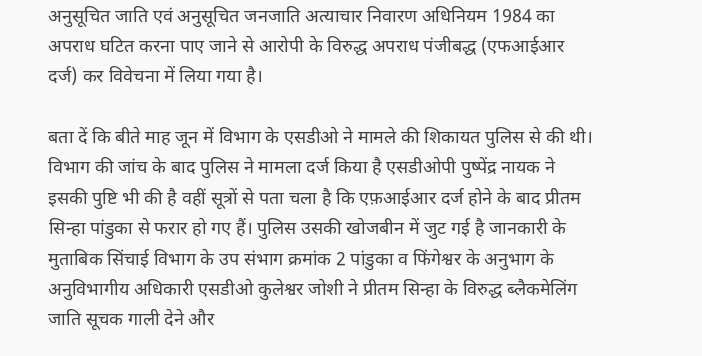अनुसूचित जाति एवं अनुसूचित जनजाति अत्याचार निवारण अधिनियम 1984 का अपराध घटित करना पाए जाने से आरोपी के विरुद्ध अपराध पंजीबद्ध (एफआईआर दर्ज) कर विवेचना में लिया गया है।

बता दें कि बीते माह जून में विभाग के एसडीओ ने मामले की शिकायत पुलिस से की थी। विभाग की जांच के बाद पुलिस ने मामला दर्ज किया है एसडीओपी पुष्पेंद्र नायक ने इसकी पुष्टि भी की है वहीं सूत्रों से पता चला है कि एफ़आईआर दर्ज होने के बाद प्रीतम सिन्हा पांडुका से फरार हो गए हैं। पुलिस उसकी खोजबीन में जुट गई है जानकारी के मुताबिक सिंचाई विभाग के उप संभाग क्रमांक 2 पांडुका व फिंगेश्वर के अनुभाग के अनुविभागीय अधिकारी एसडीओ कुलेश्वर जोशी ने प्रीतम सिन्हा के विरुद्ध ब्लैकमेलिंग जाति सूचक गाली देने और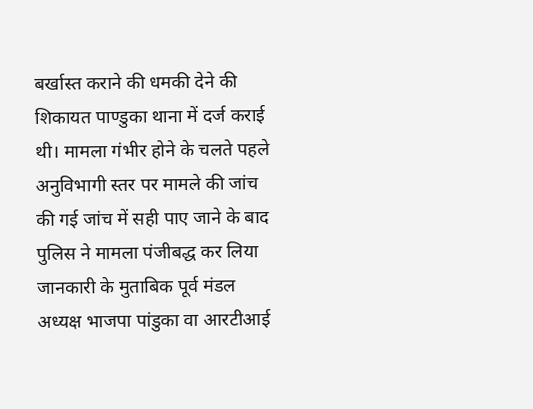बर्खास्त कराने की धमकी देने की शिकायत पाण्डुका थाना में दर्ज कराई थी। मामला गंभीर होने के चलते पहले अनुविभागी स्तर पर मामले की जांच की गई जांच में सही पाए जाने के बाद पुलिस ने मामला पंजीबद्ध कर लिया जानकारी के मुताबिक पूर्व मंडल अध्यक्ष भाजपा पांडुका वा आरटीआई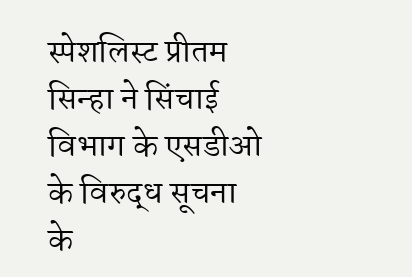स्पेशलिस्ट प्रीतम सिन्हा ने सिंचाई विभाग के एसडीओ के विरुद्ध सूचना के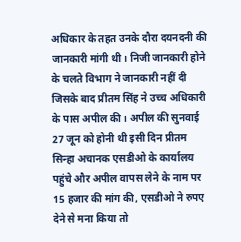अधिकार के तहत उनके दौरा दयनदनी की जानकारी मांगी थी। निजी जानकारी होने के चलते विभाग ने जानकारी नहीं दी जिसके बाद प्रीतम सिंह ने उच्च अधिकारी के पास अपील की। अपील की सुनवाई 27 जून को होनी थी इसी दिन प्रीतम सिन्हा अचानक एसडीओ के कार्यालय पहुंचे और अपील वापस लेने के नाम पर 15 हजार की मांग की, एसडीओ ने रुपए देने से मना किया तो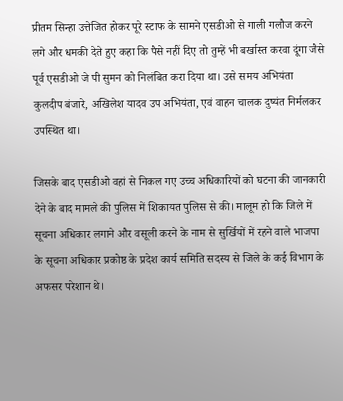प्रीतम सिन्हा उत्तेजित होकर पूरे स्टाफ के सामने एसडीओ से गाली गलौज करने लगे और धमकी देते हुए कहा कि पैसे नहीं दिए तो तुम्हें भी बर्खास्त करवा दूंगा जैसे पूर्व एसडीओ जे पी सुमन को निलंबित करा दिया था। उसे समय अभियंता कुलदीप बंजारे, अखिलेश यादव उप अभियंता, एवं वाहन चालक दुष्यंत निर्मलकर उपस्थित था।

जिसके बाद एसडीओ वहां से निकल गए उच्च अधिकारियों को घटना की जानकारी देने के बाद मामले की पुलिस में शिकायत पुलिस से की। मालूम हो कि जिले में सूचना अधिकार लगाने और वसूली करने के नाम से सुर्खियों में रहने वाले भाजपा के सूचना अधिकार प्रकोष्ठ के प्रदेश कार्य समिति सदस्य से जिले के कई विभाग के अफसर परेशान थे।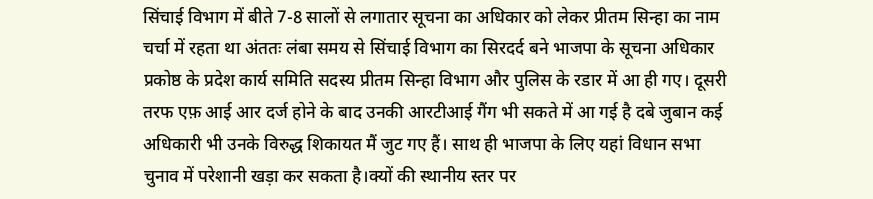सिंचाई विभाग में बीते 7-8 सालों से लगातार सूचना का अधिकार को लेकर प्रीतम सिन्हा का नाम चर्चा में रहता था अंततः लंबा समय से सिंचाई विभाग का सिरदर्द बने भाजपा के सूचना अधिकार प्रकोष्ठ के प्रदेश कार्य समिति सदस्य प्रीतम सिन्हा विभाग और पुलिस के रडार में आ ही गए। दूसरी तरफ एफ़ आई आर दर्ज होने के बाद उनकी आरटीआई गैंग भी सकते में आ गई है दबे जुबान कई अधिकारी भी उनके विरुद्ध शिकायत मैं जुट गए हैं। साथ ही भाजपा के लिए यहां विधान सभा चुनाव में परेशानी खड़ा कर सकता है।क्यों की स्थानीय स्तर पर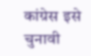कांग्रेस इसे चुनावी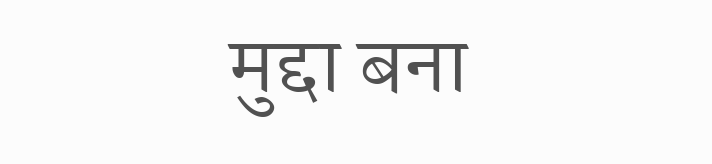मुद्दा बना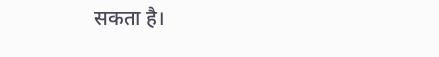सकता है।